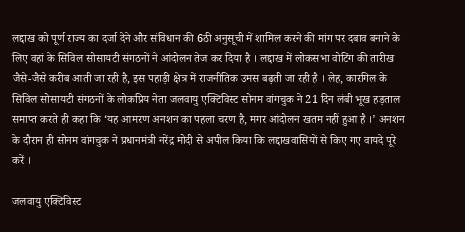लद्दाख को पूर्ण राज्य का दर्जा देने और संविधान की 6ठी अनुसूची में शामिल करने की मांग पर दबाव बनाने के लिए वहां के सिविल सोसायटी संगठनों ने आंदोलन तेज कर दिया है । लद्दाख में लोकसभा वोटिंग की तारीख जैसे-जैसे करीब आती जा रही है, इस पहाड़ी क्षेत्र में राजनीतिक उमस बढ़ती जा रही है । लेह, कारगिल के सिविल सोसायटी संगठनों के लोकप्रिय नेता जलवायु एक्टिविस्ट सोनम वांगचुक ने 21 दिन लंबी भूख हड़ताल समाप्त करते ही कहा कि ‘यह आमरण अनशन का पहला चरण है, मगर आंदोलन खतम नहीं हुआ है ।’ अनशन के दौरान ही सोनम वांगचुक ने प्रधानमंत्री नरेंद्र मोदी से अपील किया कि लद्दाखवासियों से किए गए वायदे पूरे करें ।

जलवायु एक्टिविस्ट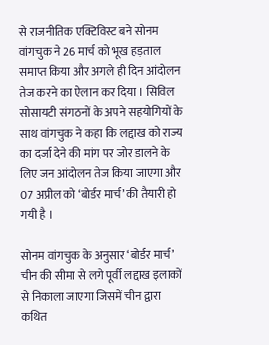से राजनीतिक एक्टिविस्ट बने सोनम वांगचुक ने 26 मार्च को भूख हड़ताल समाप्त किया और अगले ही दिन आंदोलन तेज करने का ऐलान कर दिया । सिविल सोसायटी संगठनों के अपने सहयोगियों के साथ वांगचुक ने कहा कि लद्दाख को राज्य का दर्जा देने की मांग पर जोर डालने के लिए जन आंदोलन तेज किया जाएगा और 07 अप्रील को ‘बोर्डर मार्च’ की तैयारी हो गयी है ।

सोनम वांगचुक के अनुसार ‘बोर्डर मार्च’ चीन की सीमा से लगे पूर्वी लद्दाख इलाकों से निकाला जाएगा जिसमें चीन द्वारा कथित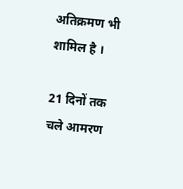अतिक्रमण भी शामिल है ।

21 दिनों तक चले आमरण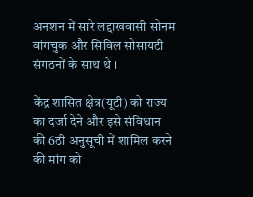अनशन में सारे लद्दाखवासी सोनम वांगचुक और सिविल सोसायटी संगठनों के साथ थे ।

केंद्र शासित क्षेत्र(यूटी) को राज्य का दर्जा देने और इसे संविधान की 6ठी अनुसूची में शामिल करने की मांग को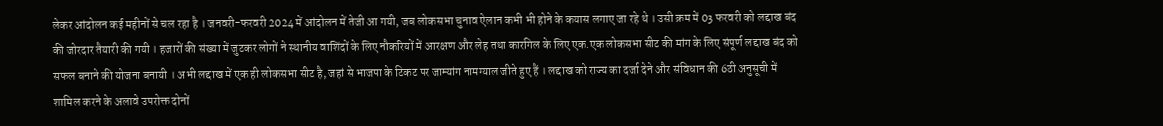लेकर आंदोलन कई महीनों से चल रहा है । जनवरी-फरवरी 2024 में आंदोलन में तेजी आ गयी, जब लोकसभा चुनाव ऐलान कभी भी होने के कयास लगाए जा रहे थे । उसी क्रम में 03 फरवरी को लद्दाख बंद की जोरदार तैयारी की गयी । हजारों की संख्या में जुटकर लोगों ने स्थानीय वाशिंदों के लिए नौकरियों में आरक्षण और लेह तथा कारगिल के लिए एक.एक लोकसभा सीट की मांग के लिए संपूर्ण लद्दाख बंद को सफल बनाने की योजना बनायी । अभी लद्दाख में एक ही लोकसभा सीट है, जहां से भाजपा के टिकट पर जाम्यांग नामग्याल जीते हुए हैं । लद्दाख को राज्य का दर्जा देने और संविधान की 6ठी अनुसूची में शामिल करने के अलावे उपरोक्त दोनों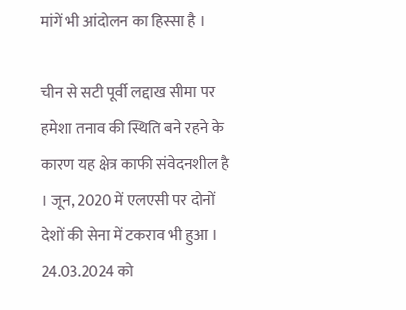मांगें भी आंदोलन का हिस्सा है ।

चीन से सटी पूर्वी लद्दाख सीमा पर हमेशा तनाव की स्थिति बने रहने के कारण यह क्षेत्र काफी संवेदनशील है । जून, 2020 में एलएसी पर दोनों देशों की सेना में टकराव भी हुआ । 24.03.2024 को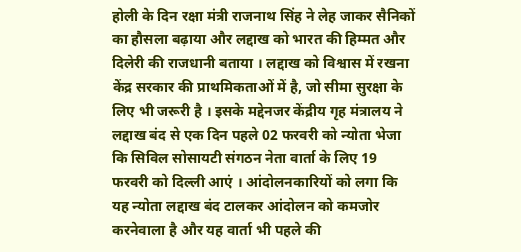होली के दिन रक्षा मंत्री राजनाथ सिंह ने लेह जाकर सैनिकों का हौसला बढ़ाया और लद्दाख को भारत की हिम्मत और दिलेरी की राजधानी बताया । लद्दाख को विश्वास में रखना केंद्र सरकार की प्राथमिकताओं में है, जो सीमा सुरक्षा के लिए भी जरूरी है । इसके मद्देनजर केंद्रीय गृह मंत्रालय ने लद्दाख बंद से एक दिन पहले 02 फरवरी को न्योता भेजा कि सिविल सोसायटी संगठन नेता वार्ता के लिए 19 फरवरी को दिल्ली आएं । आंदोलनकारियों को लगा कि यह न्योता लद्दाख बंद टालकर आंदोलन को कमजोर करनेवाला है और यह वार्ता भी पहले की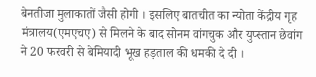बेनतीजा मुलाकातों जैसी होगी । इसलिए बातचीत का न्योता केंद्रीय गृह मंत्रालय(एमएचए) से मिलने के बाद सोनम वांगचुक और युप्स्तान छेवांग ने 20 फरवरी से बेमियादी भूख हड़ताल की धमकी दे दी ।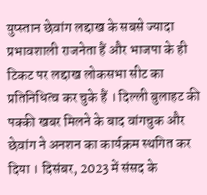युप्स्तान छेवांग लद्दाख के सबसे ज्यादा प्रभावशाली राजनेता हैं और भाजपा के ही टिकट पर लद्दाख लोकसभा सीट का प्रतिनिधित्व कर चुके हैं । दिल्ली बुलाहट की पक्की खबर मिलने के बाद वांगचुक और छेवांग ने अनशन का कार्यक्रम स्थगित कर दिया । दिसंबर, 2023 में संसद के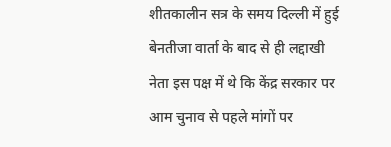शीतकालीन सत्र के समय दिल्ली में हुई बेनतीजा वार्ता के बाद से ही लद्दाखी नेता इस पक्ष में थे कि केंद्र सरकार पर आम चुनाव से पहले मांगों पर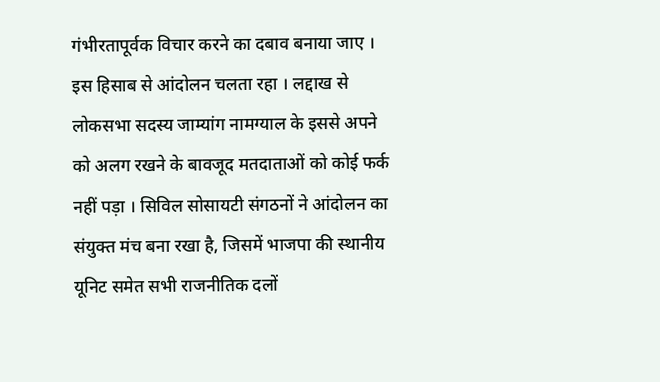गंभीरतापूर्वक विचार करने का दबाव बनाया जाए । इस हिसाब से आंदोलन चलता रहा । लद्दाख से लोकसभा सदस्य जाम्यांग नामग्याल के इससे अपने को अलग रखने के बावजूद मतदाताओं को कोई फर्क नहीं पड़ा । सिविल सोसायटी संगठनों ने आंदोलन का संयुक्त मंच बना रखा है, जिसमें भाजपा की स्थानीय यूनिट समेत सभी राजनीतिक दलों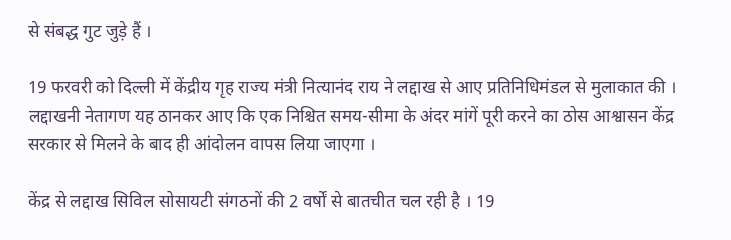से संबद्ध गुट जुड़े हैं ।

19 फरवरी को दिल्ली में केंद्रीय गृह राज्य मंत्री नित्यानंद राय ने लद्दाख से आए प्रतिनिधिमंडल से मुलाकात की । लद्दाखनी नेतागण यह ठानकर आए कि एक निश्चित समय-सीमा के अंदर मांगें पूरी करने का ठोस आश्वासन केंद्र सरकार से मिलने के बाद ही आंदोलन वापस लिया जाएगा ।

केंद्र से लद्दाख सिविल सोसायटी संगठनों की 2 वर्षों से बातचीत चल रही है । 19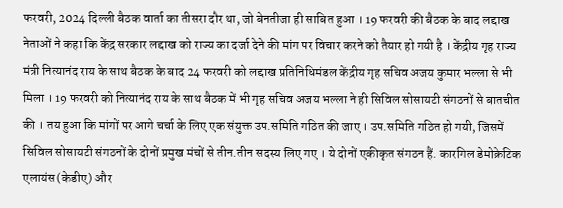फरवरी, 2024 दिल्ली बैठक वार्ता का तीसरा दौर था, जो बेनतीजा ही साबित हुआ । 19 फरवरी की बैठक के बाद लद्दाख नेताओं ने कहा कि केंद्र सरकार लद्दाख को राज्य का दर्जा देने की मांग पर विचार करने को तैयार हो गयी है । केंद्रीय गृह राज्य मंत्री नित्यानंद राय के साथ बैठक के बाद 24 फरवरी को लद्दाख प्रतिनिधिमंडल केंद्रीय गृह सचिव अजय कुमार भल्ला से भी मिला । 19 फरवरी को नित्यानंद राय के साथ बैठक में भी गृह सचिव अजय भल्ला ने ही सिविल सोसायटी संगठनों से बातचीत की । तय हुआ कि मांगों पर आगे चर्चा के लिए एक संयुक्त उप.समिति गठित की जाए । उप.समिति गठित हो गयी, जिसमें सिविल सोसायटी संगठनों के दोनों प्रमुख मंचों से तीन.तीन सदस्य लिए गए । ये दोनों एकीकृत संगठन हैं. कारगिल डेमोक्रेटिक एलायंस(केडीए) और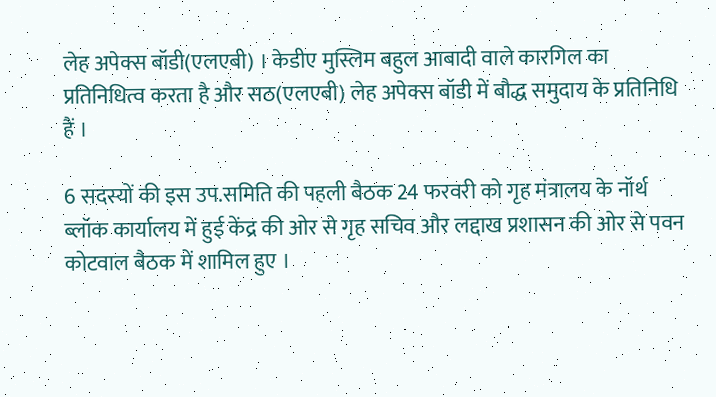लेह अपेक्स बॉडी(एलएबी) । केडीए मुस्लिम बहुल आबादी वाले कारगिल का प्रतिनिधित्व करता है और सठ(एलएबी) लेह अपेक्स बॉडी में बौद्ध समुदाय के प्रतिनिधि हैं ।

6 सदस्यों की इस उप.समिति की पहली बैठक 24 फरवरी को गृह मंत्रालय के नॉर्थ ब्लॉक कार्यालय में हुई केंद्र की ओर से गृह सचिव और लद्दाख प्रशासन की ओर से पवन कोटवाल बैठक में शामिल हुए ।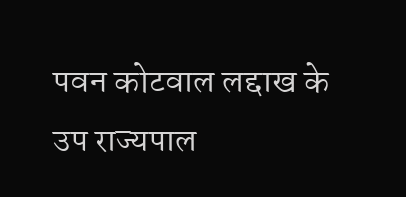पवन कोटवाल लद्दाख के उप राज्यपाल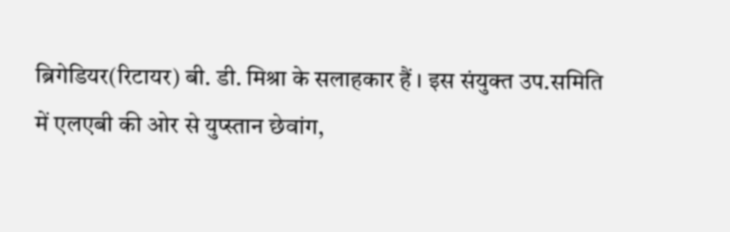ब्रिगेडियर(रिटायर) बी. डी. मिश्रा के सलाहकार हैं । इस संयुक्त उप.समिति में एलएबी की ओर से युप्स्तान छेवांग,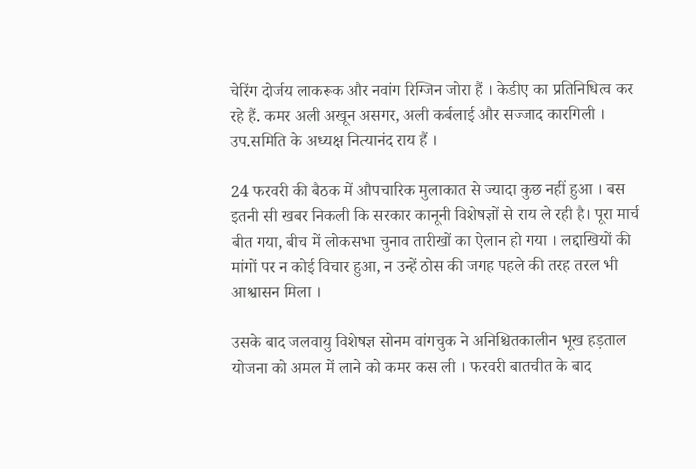चेरिंग दोर्जय लाकरूक और नवांग रिग्जिन जोरा हैं । केडीए का प्रतिनिधित्व कर रहे हैं. कमर अली अखून असगर, अली कर्बलाई और सज्जाद कारगिली । उप.समिति के अध्यक्ष नित्यानंद राय हैं ।

24 फरवरी की बैठक में औपचारिक मुलाकात से ज्यादा कुछ नहीं हुआ । बस इतनी सी खबर निकली कि सरकार कानूनी विशेषज्ञों से राय ले रही है। पूरा मार्च बीत गया, बीच में लोकसभा चुनाव तारीखों का ऐलान हो गया । लद्दाखियों की मांगों पर न कोई विचार हुआ, न उन्हें ठोस की जगह पहले की तरह तरल भी आश्वासन मिला ।

उसके बाद जलवायु विशेषज्ञ सोनम वांगचुक ने अनिश्चितकालीन भूख हड़ताल योजना को अमल में लाने को कमर कस ली । फरवरी बातचीत के बाद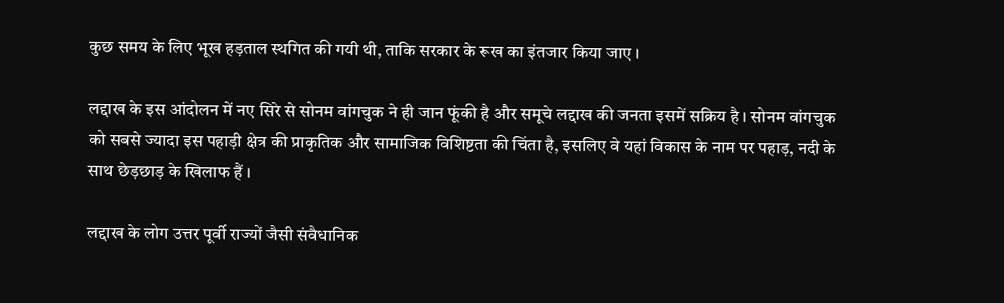कुछ समय के लिए भूख हड़ताल स्थगित की गयी थी, ताकि सरकार के रूख का इंतजार किया जाए ।

लद्दाख के इस आंदोलन में नए सिरे से सोनम वांगचुक ने ही जान फूंकी है और समूचे लद्दाख की जनता इसमें सक्रिय है । सोनम वांगचुक को सबसे ज्यादा इस पहाड़ी क्षेत्र की प्राकृतिक और सामाजिक विशिष्टता की चिंता है, इसलिए वे यहां विकास के नाम पर पहाड़, नदी के साथ छेड़छाड़ के खिलाफ हैं ।

लद्दाख के लोग उत्तर पूर्वी राज्यों जैसी संवैधानिक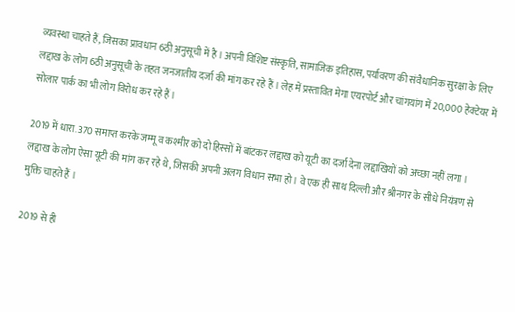व्यवस्था चाहते हैं, जिसका प्रावधान 6ठी अनुसूची में है । अपनी विशिष्ट संस्कृति, सामाजिक इतिहास, पर्यावरण की संवैधानिक सुरक्षा के लिए लद्दाख के लोग 6ठी अनुसूची के तहत जनजातीय दर्जा की मांग कर रहे हैं । लेह में प्रस्तावित मेगा एयरपोर्ट और चांगयांग में 20,000 हेक्टेयर में सोलार पार्क का भी लोग विरोध कर रहे हैं ।

2019 में धारा.370 समाप्त करके जम्मू व कश्मीर को दो हिस्सों में बांटकर लद्दाख को यूटी का दर्जा देना लद्दाखियों को अच्छा नहीं लगा । लद्दाख के लोग ऐसा यूटी की मांग कर रहे थे, जिसकी अपनी अलग विधान सभा हो । वे एक ही साथ दिल्ली और श्रीनगर के सीधे नियंत्रण से मुक्ति चाहते हैं ।

2019 से ही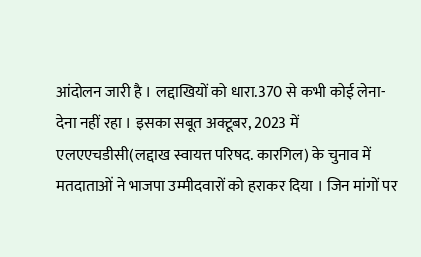आंदोलन जारी है । लद्दाखियों को धारा.370 से कभी कोई लेना-देना नहीं रहा । इसका सबूत अक्टूबर, 2023 में एलएएचडीसी(लद्दाख स्वायत्त परिषद. कारगिल) के चुनाव में मतदाताओं ने भाजपा उम्मीदवारों को हराकर दिया । जिन मांगों पर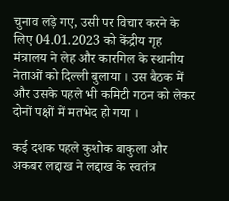चुनाव लड़े गए, उसी पर विचार करने के लिए 04.01.2023 को केंद्रीय गृह मंत्रालय ने लेह और कारगिल के स्थानीय नेताओं को दिल्ली बुलाया । उस बैठक में और उसके पहले भी कमिटी गठन को लेकर दोनों पक्षों में मतभेद हो गया ।

कई दशक पहले कुशोक बाकुला और अकबर लद्दाख ने लद्दाख के स्वतंत्र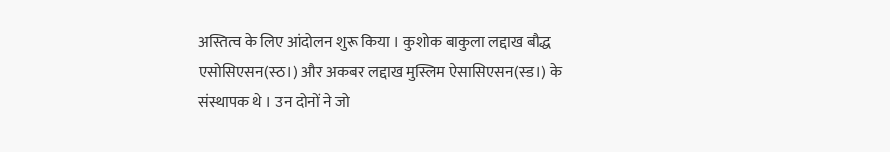अस्तित्व के लिए आंदोलन शुरू किया । कुशोक बाकुला लद्दाख बौद्ध एसोसिएसन(स्ठ।) और अकबर लद्दाख मुस्लिम ऐसासिएसन(स्ड।) के संस्थापक थे । उन दोनों ने जो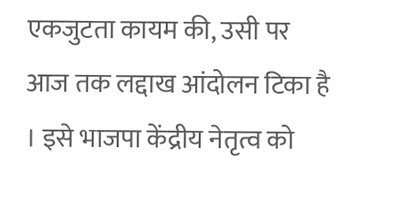एकजुटता कायम की, उसी पर आज तक लद्दाख आंदोलन टिका है । इसे भाजपा केंद्रीय नेतृत्व को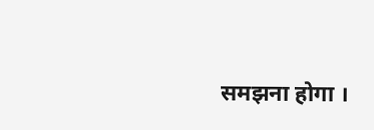समझना होगा ।